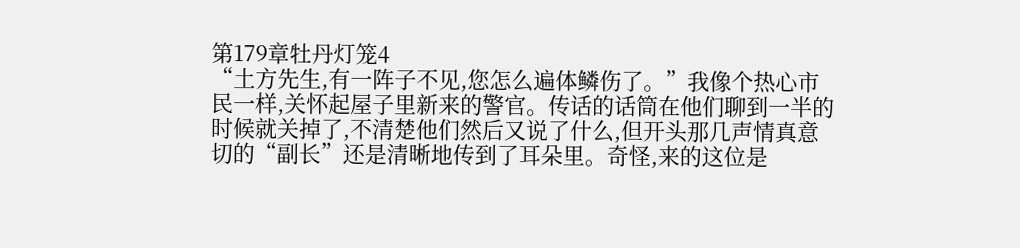第179章牡丹灯笼4
“土方先生,有一阵子不见,您怎么遍体鳞伤了。”我像个热心市民一样,关怀起屋子里新来的警官。传话的话筒在他们聊到一半的时候就关掉了,不清楚他们然后又说了什么,但开头那几声情真意切的“副长”还是清晰地传到了耳朵里。奇怪,来的这位是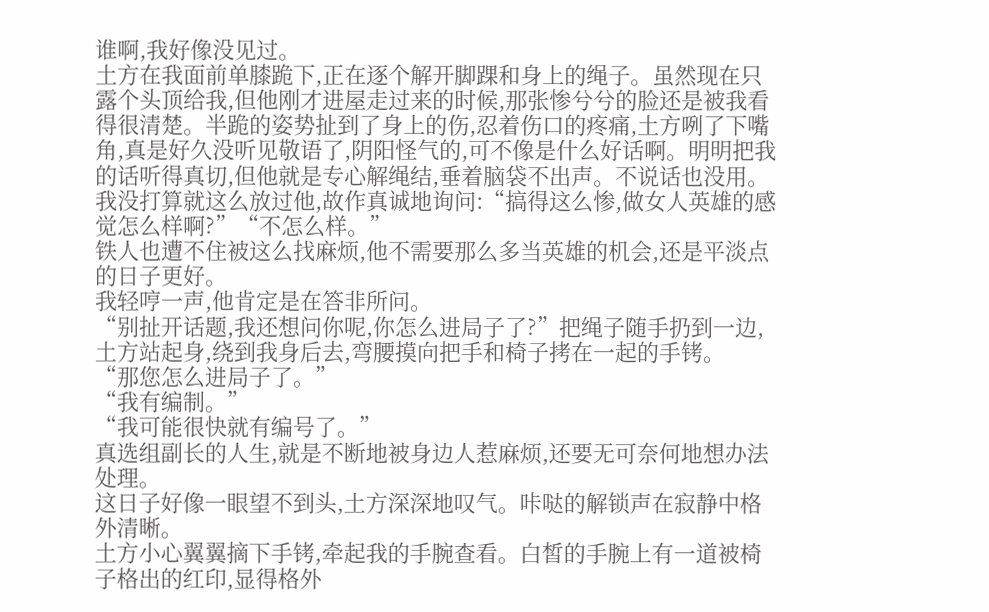谁啊,我好像没见过。
土方在我面前单膝跪下,正在逐个解开脚踝和身上的绳子。虽然现在只露个头顶给我,但他刚才进屋走过来的时候,那张惨兮兮的脸还是被我看得很清楚。半跪的姿势扯到了身上的伤,忍着伤口的疼痛,土方咧了下嘴角,真是好久没听见敬语了,阴阳怪气的,可不像是什么好话啊。明明把我的话听得真切,但他就是专心解绳结,垂着脑袋不出声。不说话也没用。
我没打算就这么放过他,故作真诚地询问:“搞得这么惨,做女人英雄的感觉怎么样啊?”“不怎么样。”
铁人也遭不住被这么找麻烦,他不需要那么多当英雄的机会,还是平淡点的日子更好。
我轻哼一声,他肯定是在答非所问。
“别扯开话题,我还想问你呢,你怎么进局子了?”把绳子随手扔到一边,土方站起身,绕到我身后去,弯腰摸向把手和椅子拷在一起的手铐。
“那您怎么进局子了。”
“我有编制。”
“我可能很快就有编号了。”
真选组副长的人生,就是不断地被身边人惹麻烦,还要无可奈何地想办法处理。
这日子好像一眼望不到头,土方深深地叹气。咔哒的解锁声在寂静中格外清晰。
土方小心翼翼摘下手铐,牵起我的手腕查看。白皙的手腕上有一道被椅子格出的红印,显得格外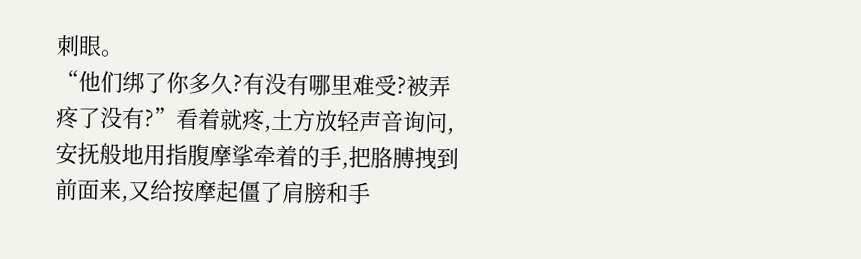刺眼。
“他们绑了你多久?有没有哪里难受?被弄疼了没有?”看着就疼,土方放轻声音询问,安抚般地用指腹摩挲牵着的手,把胳膊拽到前面来,又给按摩起僵了肩膀和手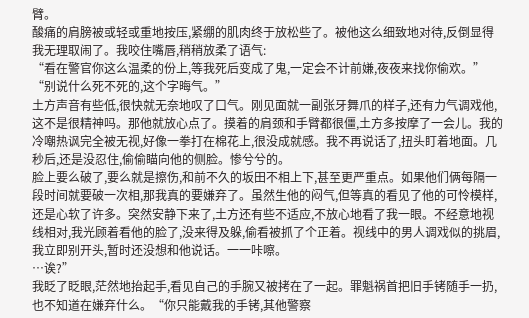臂。
酸痛的肩膀被或轻或重地按压,紧绷的肌肉终于放松些了。被他这么细致地对待,反倒显得我无理取闹了。我咬住嘴唇,稍稍放柔了语气:
“看在警官你这么温柔的份上,等我死后变成了鬼,一定会不计前嫌,夜夜来找你偷欢。”
“别说什么死不死的,这个字晦气。”
土方声音有些低,很快就无奈地叹了口气。刚见面就一副张牙舞爪的样子,还有力气调戏他,这不是很精神吗。那他就放心点了。摸着的肩颈和手臂都很僵,土方多按摩了一会儿。我的冷嘲热讽完全被无视,好像一拳打在棉花上,很没成就感。我不再说话了,扭头盯着地面。几秒后,还是没忍住,偷偷瞄向他的侧脸。惨兮兮的。
脸上要么破了,要么就是擦伤,和前不久的坂田不相上下,甚至更严重点。如果他们俩每隔一段时间就要破一次相,那我真的要嫌弃了。虽然生他的闷气,但等真的看见了他的可怜模样,还是心软了许多。突然安静下来了,土方还有些不适应,不放心地看了我一眼。不经意地视线相对,我光顾着看他的脸了,没来得及躲,偷看被抓了个正着。视线中的男人调戏似的挑眉,我立即别开头,暂时还没想和他说话。一一咔嚓。
…诶?”
我眨了眨眼,茫然地抬起手,看见自己的手腕又被拷在了一起。罪魁祸首把旧手铐随手一扔,也不知道在嫌弃什么。“你只能戴我的手铐,其他警察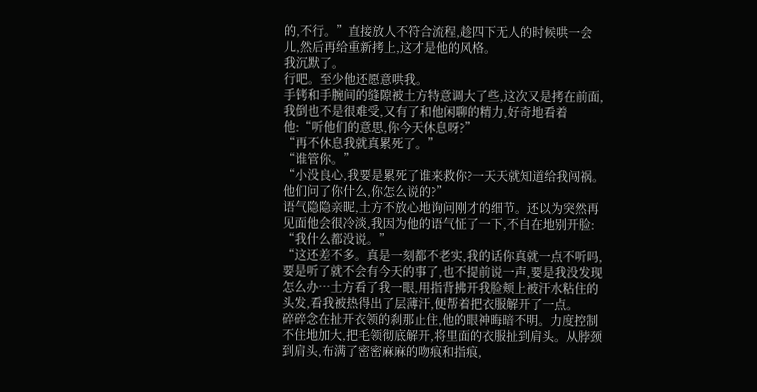的,不行。”直接放人不符合流程,趁四下无人的时候哄一会儿,然后再给重新拷上,这才是他的风格。
我沉默了。
行吧。至少他还愿意哄我。
手铐和手腕间的缝隙被土方特意调大了些,这次又是拷在前面,我倒也不是很难受,又有了和他闲聊的精力,好奇地看着他:“听他们的意思,你今天休息呀?”
“再不休息我就真累死了。”
“谁管你。”
“小没良心,我要是累死了谁来救你?一天天就知道给我闯祸。他们问了你什么,你怎么说的?”
语气隐隐亲昵,土方不放心地询问刚才的细节。还以为突然再见面他会很冷淡,我因为他的语气怔了一下,不自在地别开脸:
“我什么都没说。”
“这还差不多。真是一刻都不老实,我的话你真就一点不听吗,要是听了就不会有今天的事了,也不提前说一声,要是我没发现怎么办…土方看了我一眼,用指背拂开我脸颊上被汗水粘住的头发,看我被热得出了层薄汗,便帮着把衣服解开了一点。
碎碎念在扯开衣领的刹那止住,他的眼神晦暗不明。力度控制不住地加大,把毛领彻底解开,将里面的衣服扯到肩头。从脖颈到肩头,布满了密密麻麻的吻痕和指痕,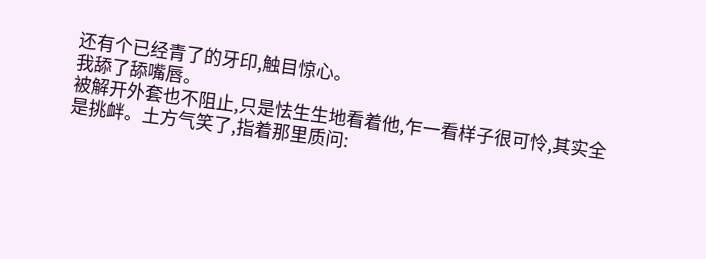还有个已经青了的牙印,触目惊心。
我舔了舔嘴唇。
被解开外套也不阻止,只是怯生生地看着他,乍一看样子很可怜,其实全是挑衅。土方气笑了,指着那里质问: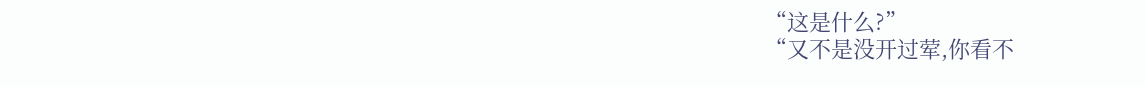“这是什么?”
“又不是没开过荤,你看不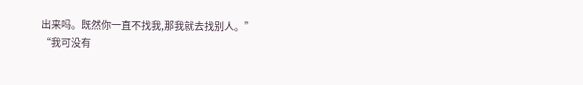出来吗。既然你一直不找我,那我就去找别人。”
“我可没有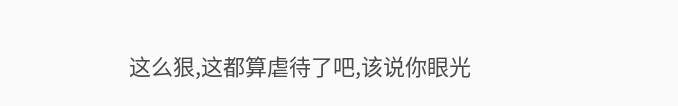这么狠,这都算虐待了吧,该说你眼光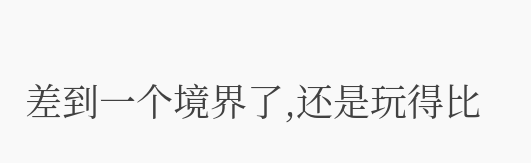差到一个境界了,还是玩得比